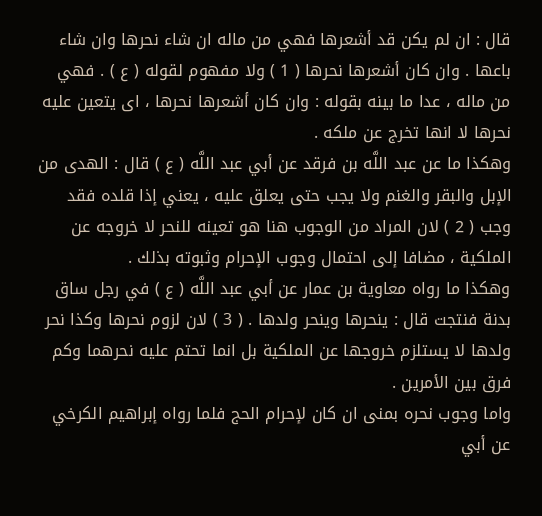قال : ان لم يكن قد أشعرها فهي من ماله ان شاء نحرها وان شاء باعها . وان كان أشعرها نحرها ( 1 ) ولا مفهوم لقوله ( ع ) . فهي من ماله ، عدا ما بينه بقوله : وان كان أشعرها نحرها ، اى يتعين عليه نحرها لا انها تخرج عن ملكه .
وهكذا ما عن عبد اللَّه بن فرقد عن أبي عبد اللَّه ( ع ) قال : الهدى من الإبل والبقر والغنم ولا يجب حتى يعلق عليه ، يعني إذا قلده فقد وجب ( 2 ) لان المراد من الوجوب هنا هو تعينه للنحر لا خروجه عن الملكية ، مضافا إلى احتمال وجوب الإحرام وثبوته بذلك .
وهكذا ما رواه معاوية بن عمار عن أبي عبد اللَّه ( ع ) في رجل ساق بدنة فنتجت قال : ينحرها وينحر ولدها . ( 3 ) لان لزوم نحرها وكذا نحر ولدها لا يستلزم خروجها عن الملكية بل انما تحتم عليه نحرهما وكم فرق بين الأمرين .
واما وجوب نحره بمنى ان كان لإحرام الحج فلما رواه إبراهيم الكرخي عن أبي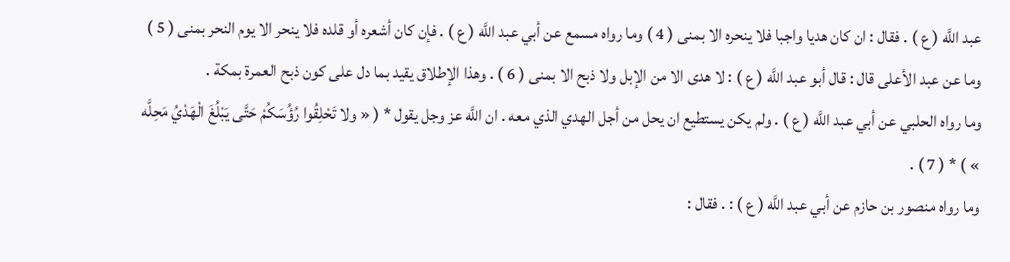عبد اللَّه ( ع ) . فقال : ان كان هديا واجبا فلا ينحره الا بمنى ( 4 ) وما رواه مسمع عن أبي عبد اللَّه ( ع ) . فإن كان أشعره أو قلده فلا ينحر الا يوم النحر بمنى ( 5 ) وما عن عبد الأعلى قال : قال أبو عبد اللَّه ( ع ) : لا هدى الا من الإبل ولا ذبح الا بمنى ( 6 ) . وهذا الإطلاق يقيد بما دل على كون ذبح العمرة بمكة .
وما رواه الحلبي عن أبي عبد اللَّه ( ع ) . ولم يكن يستطيع ان يحل من أجل الهدي الذي معه . ان اللَّه عز وجل يقول * ( « ولا تَحْلِقُوا رُؤُسَكُمْ حَتَّى يَبْلُغَ الْهَدْيُ مَحِلَّه » ) * ( 7 ) .
وما رواه منصور بن حازم عن أبي عبد اللَّه ( ع ) : . فقال :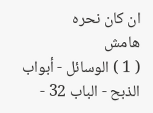ان كان نحره
هامش
( 1 ) الوسائل - أبواب الذبح - الباب 32 -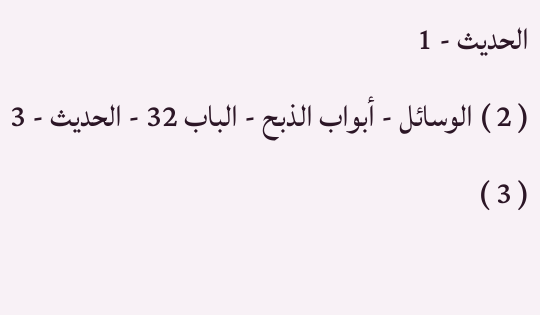الحديث - 1
( 2 ) الوسائل - أبواب الذبح - الباب 32 - الحديث - 3
( 3 )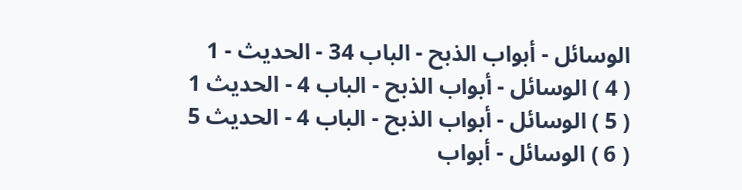الوسائل - أبواب الذبح - الباب 34 - الحديث - 1
( 4 ) الوسائل - أبواب الذبح - الباب 4 - الحديث 1
( 5 ) الوسائل - أبواب الذبح - الباب 4 - الحديث 5
( 6 ) الوسائل - أبواب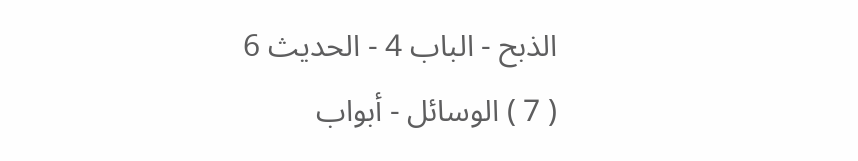الذبح - الباب 4 - الحديث 6
( 7 ) الوسائل - أبواب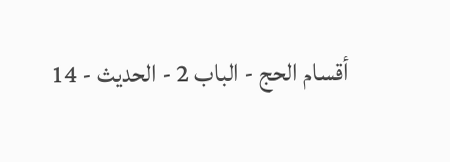أقسام الحج - الباب 2 - الحديث - 14